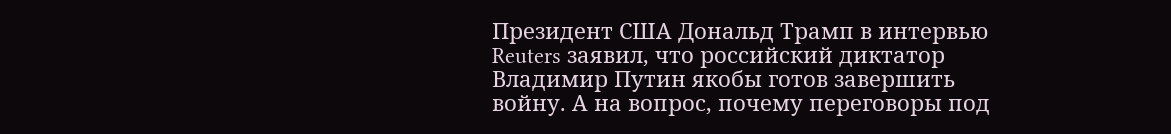Президент США Дональд Трамп в интервью Reuters заявил, что российский диктатор Владимир Путин якобы готов завершить войну. А на вопрос, почему переговоры под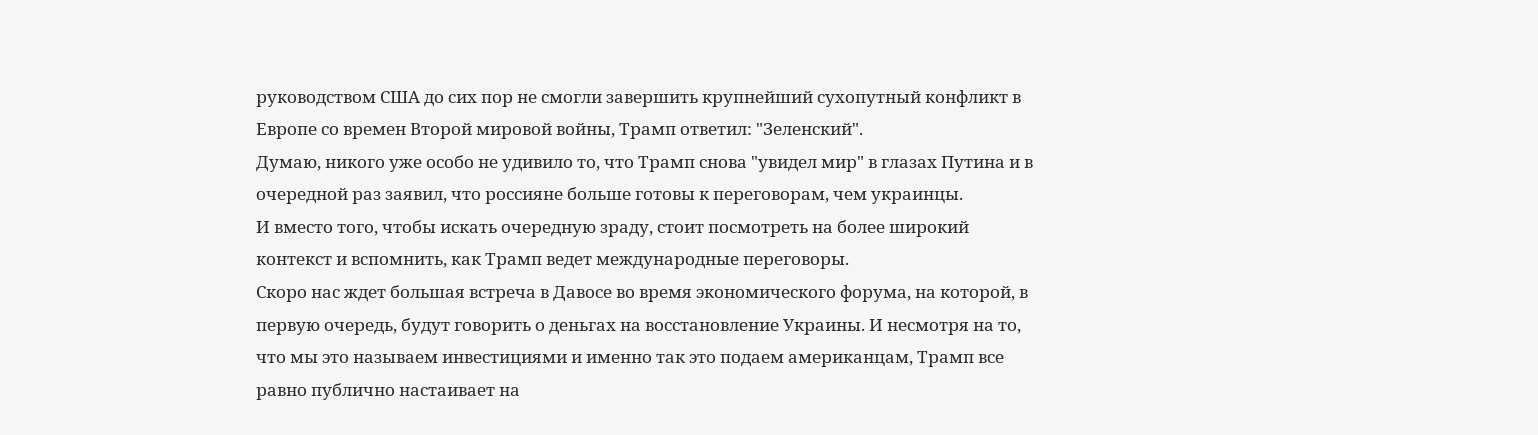руководством США до сих пор не смогли завершить крупнейший сухопутный конфликт в Европе со времен Второй мировой войны, Трамп ответил: "Зеленский".
Думаю, никого уже особо не удивило то, что Трамп снова "увидел мир" в глазах Путина и в очередной раз заявил, что россияне больше готовы к переговорам, чем украинцы.
И вместо того, чтобы искать очередную зраду, стоит посмотреть на более широкий контекст и вспомнить, как Трамп ведет международные переговоры.
Скоро нас ждет большая встреча в Давосе во время экономического форума, на которой, в первую очередь, будут говорить о деньгах на восстановление Украины. И несмотря на то, что мы это называем инвестициями и именно так это подаем американцам, Трамп все равно публично настаивает на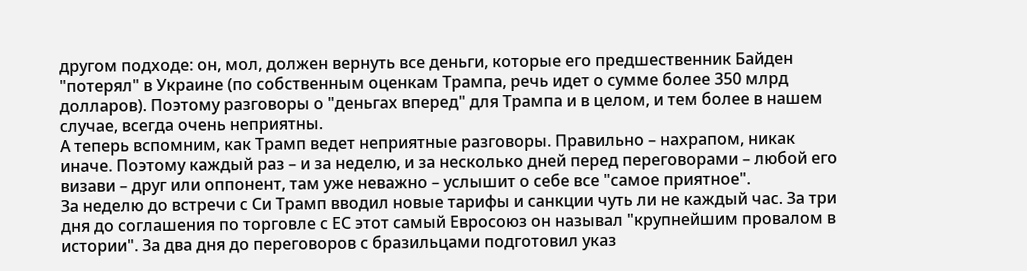другом подходе: он, мол, должен вернуть все деньги, которые его предшественник Байден "потерял" в Украине (по собственным оценкам Трампа, речь идет о сумме более 350 млрд долларов). Поэтому разговоры о "деньгах вперед" для Трампа и в целом, и тем более в нашем случае, всегда очень неприятны.
А теперь вспомним, как Трамп ведет неприятные разговоры. Правильно – нахрапом, никак иначе. Поэтому каждый раз – и за неделю, и за несколько дней перед переговорами – любой его визави – друг или оппонент, там уже неважно – услышит о себе все "самое приятное".
За неделю до встречи с Си Трамп вводил новые тарифы и санкции чуть ли не каждый час. За три дня до соглашения по торговле с ЕС этот самый Евросоюз он называл "крупнейшим провалом в истории". За два дня до переговоров с бразильцами подготовил указ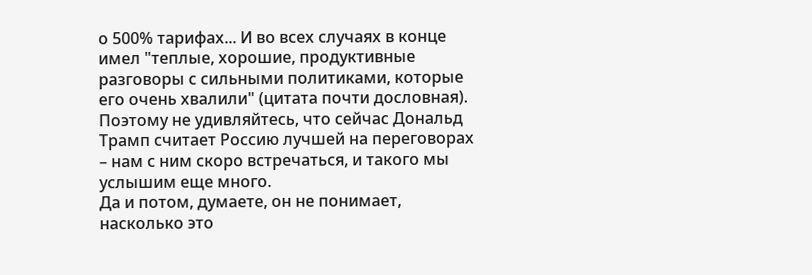о 500% тарифах... И во всех случаях в конце имел "теплые, хорошие, продуктивные разговоры с сильными политиками, которые его очень хвалили" (цитата почти дословная).
Поэтому не удивляйтесь, что сейчас Дональд Трамп считает Россию лучшей на переговорах – нам с ним скоро встречаться, и такого мы услышим еще много.
Да и потом, думаете, он не понимает, насколько это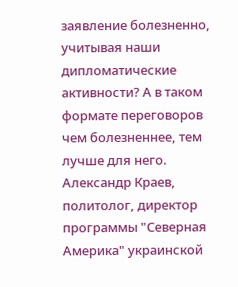заявление болезненно, учитывая наши дипломатические активности? А в таком формате переговоров чем болезненнее, тем лучше для него.
Александр Краев, политолог, директор программы "Северная Америка" украинской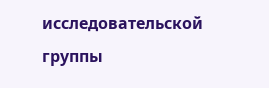исследовательской группы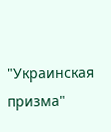"Украинская призма"